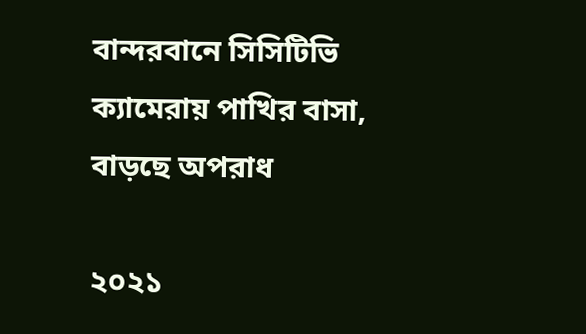বান্দরবানে সিসিটিভি ক্যামেরায় পাখির বাসা, বাড়ছে অপরাধ

২০২১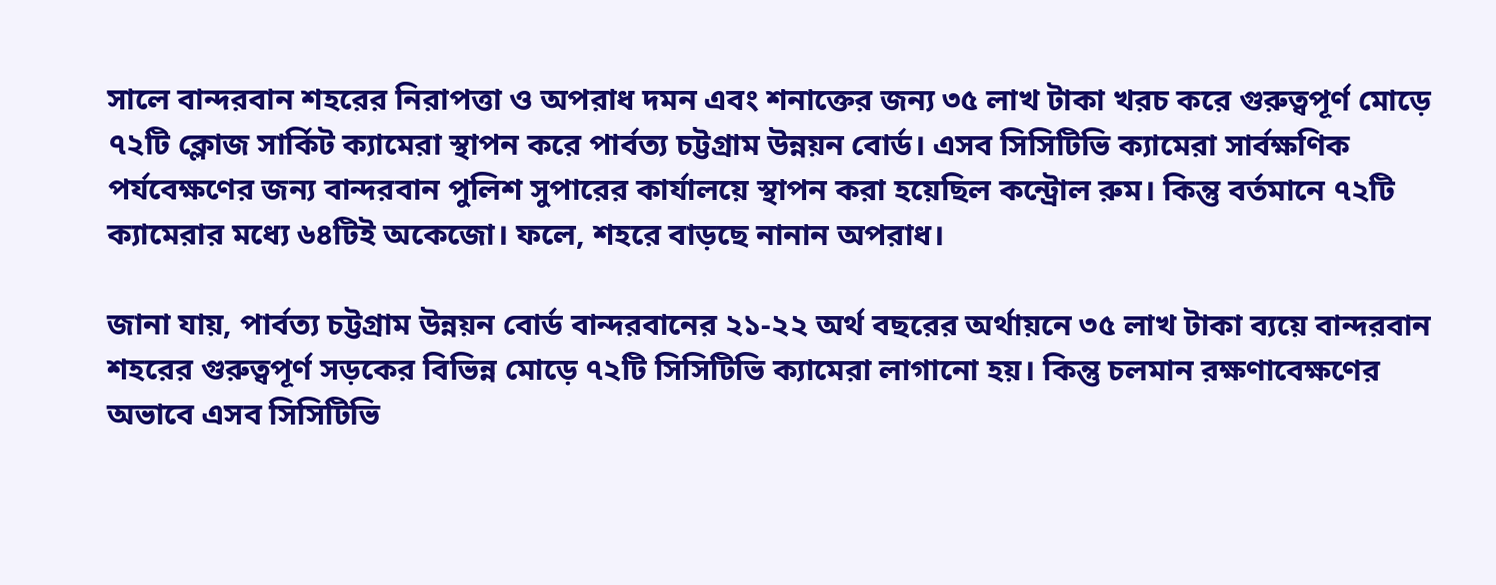সালে বান্দরবান শহরের নিরাপত্তা ও অপরাধ দমন এবং শনাক্তের জন্য ৩৫ লাখ টাকা খরচ করে গুরুত্বপূর্ণ মোড়ে ৭২টি ক্লোজ সার্কিট ক্যামেরা স্থাপন করে পার্বত্য চট্টগ্রাম উন্নয়ন বোর্ড। এসব সিসিটিভি ক্যামেরা সার্বক্ষণিক পর্যবেক্ষণের জন্য বান্দরবান পুলিশ সুপারের কার্যালয়ে স্থাপন করা হয়েছিল কন্ট্রোল রুম। কিন্তু বর্তমানে ৭২টি ক্যামেরার মধ্যে ৬৪টিই অকেজো। ফলে, শহরে বাড়ছে নানান অপরাধ।

জানা যায়, পার্বত্য চট্টগ্রাম উন্নয়ন বোর্ড বান্দরবানের ২১-২২ অর্থ বছরের অর্থায়নে ৩৫ লাখ টাকা ব্যয়ে বান্দরবান শহরের গুরুত্বপূর্ণ সড়কের বিভিন্ন মোড়ে ৭২টি সিসিটিভি ক্যামেরা লাগানো হয়। কিন্তু চলমান রক্ষণাবেক্ষণের অভাবে এসব সিসিটিভি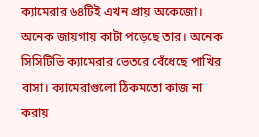ক্যামেরার ৬৪টিই এখন প্রায় অকেজো। অনেক জায়গায় কাটা পড়েছে তার। অনেক সিসিটিভি ক্যামেরার ভেতরে বেঁধেছে পাখির বাসা। ক্যামেরাগুলো ঠিকমতো কাজ না করায়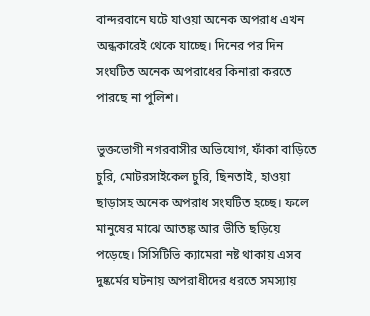বান্দরবানে ঘটে যাওয়া অনেক অপরাধ এখন অন্ধকারেই থেকে যাচ্ছে। দিনের পর দিন সংঘটিত অনেক অপরাধের কিনারা করতে পারছে না পুলিশ।

ভুক্তভোগী নগরবাসীর অভিযোগ, ফাঁকা বাড়িতে চুরি, মোটরসাইকেল চুরি, ছিনতাই, হাওয়া ছাড়াসহ অনেক অপরাধ সংঘটিত হচ্ছে। ফলে মানুষের মাঝে আতঙ্ক আর ভীতি ছড়িয়ে পড়েছে। সিসিটিভি ক্যামেরা নষ্ট থাকায় এসব দুষ্কর্মের ঘটনায় অপরাধীদের ধরতে সমস্যায়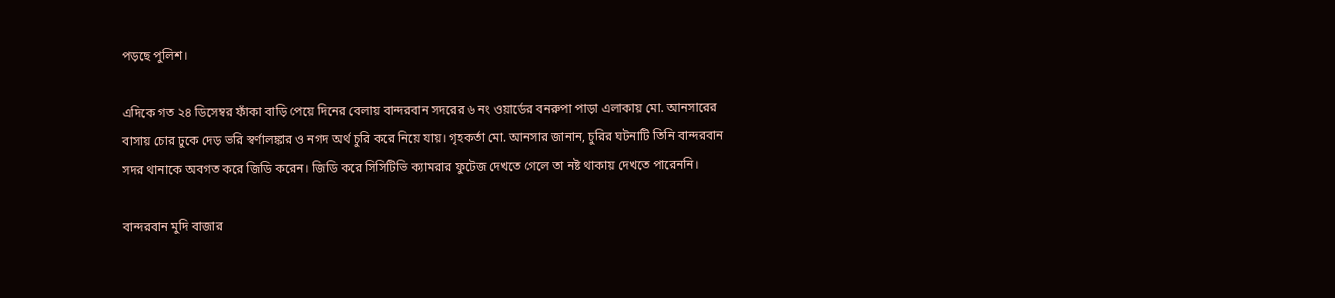পড়ছে পুলিশ।

এদিকে গত ২৪ ডিসেম্বর ফাঁকা বাড়ি পেয়ে দিনের বেলায় বান্দরবান সদরের ৬ নং ওয়ার্ডের বনরুপা পাড়া এলাকায় মো. আনসারের বাসায় চোর ঢুকে দেড় ভরি স্বর্ণালঙ্কার ও নগদ অর্থ চুরি করে নিয়ে যায়। গৃহকর্তা মো. আনসার জানান, চুরির ঘটনাটি তিনি বান্দরবান সদর থানাকে অবগত করে জিডি করেন। জিডি করে সিসিটিভি ক্যামরার ফুটেজ দেখতে গেলে তা নষ্ট থাকায় দেখতে পারেননি।

বান্দরবান মুদি বাজার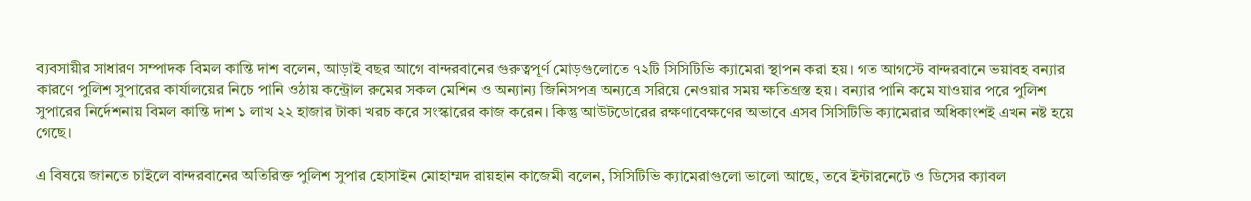ব্যবসায়ীর সাধারণ সম্পাদক বিমল কান্তি দাশ বলেন, আড়াই বছর আগে বান্দরবানের গুরুত্বপূর্ণ মোড়গুলোতে ৭২টি সিসিটিভি ক্যামেরা স্থাপন করা হয়। গত আগস্টে বান্দরবানে ভয়াবহ বন্যার কারণে পুলিশ সুপারের কার্যালয়ের নিচে পানি ওঠায় কন্ট্রোল রুমের সকল মেশিন ও অন্যান্য জিনিসপত্র অন্যত্রে সরিয়ে নেওয়ার সময় ক্ষতিগ্রস্ত হয়। বন্যার পানি কমে যাওয়ার পরে পুলিশ সুপারের নির্দেশনায় বিমল কান্তি দাশ ১ লাখ ২২ হাজার টাকা খরচ করে সংস্কারের কাজ করেন। কিন্তু আউটডোরের রক্ষণাবেক্ষণের অভাবে এসব সিসিটিভি ক্যামেরার অধিকাংশই এখন নষ্ট হয়ে গেছে।

এ বিষয়ে জানতে চাইলে বান্দরবানের অতিরিক্ত পুলিশ সুপার হোসাইন মোহাম্মদ রায়হান কাজেমী বলেন, সিসিটিভি ক্যামেরাগুলো ভালো আছে, তবে ইন্টারনেটে ও ডিসের ক্যাবল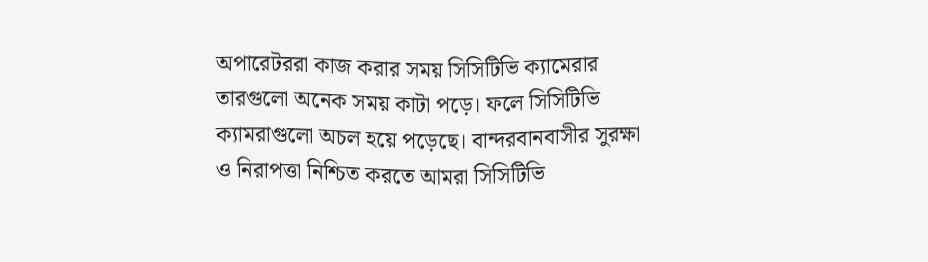অপারেটররা কাজ করার সময় সিসিটিভি ক্যামেরার তারগুলো অনেক সময় কাটা পড়ে। ফলে সিসিটিভি ক্যামরাগুলো অচল হয়ে পড়েছে। বান্দরবানবাসীর সুরক্ষা ও নিরাপত্তা নিশ্চিত করতে আমরা সিসিটিভি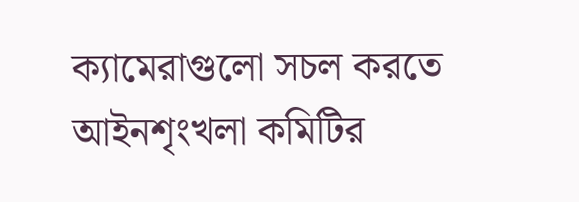ক্যামেরাগুলো সচল করতে আইনশৃংখলা কমিটির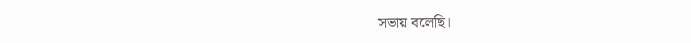সভায় বলেছি।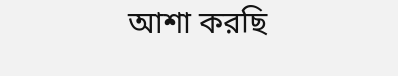আশা করছি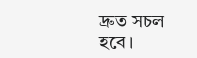দ্রুত সচল হবে।